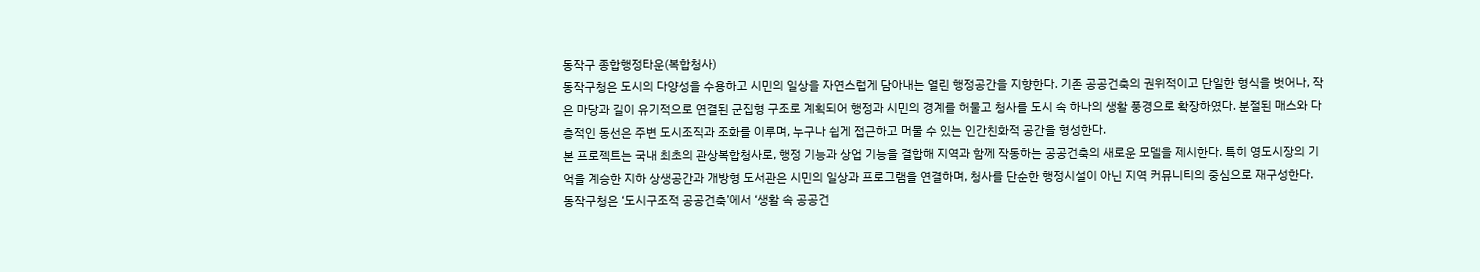동작구 종합행정타운(복합청사)
동작구청은 도시의 다양성을 수용하고 시민의 일상을 자연스럽게 담아내는 열린 행정공간을 지향한다. 기존 공공건축의 권위적이고 단일한 형식을 벗어나, 작은 마당과 길이 유기적으로 연결된 군집형 구조로 계획되어 행정과 시민의 경계를 허물고 청사를 도시 속 하나의 생활 풍경으로 확장하였다. 분절된 매스와 다층적인 동선은 주변 도시조직과 조화를 이루며, 누구나 쉽게 접근하고 머물 수 있는 인간친화적 공간을 형성한다.
본 프로젝트는 국내 최초의 관상복합청사로, 행정 기능과 상업 기능을 결합해 지역과 함께 작동하는 공공건축의 새로운 모델을 제시한다. 특히 영도시장의 기억을 계승한 지하 상생공간과 개방형 도서관은 시민의 일상과 프로그램을 연결하며, 청사를 단순한 행정시설이 아닌 지역 커뮤니티의 중심으로 재구성한다.
동작구청은 ‘도시구조적 공공건축’에서 ‘생활 속 공공건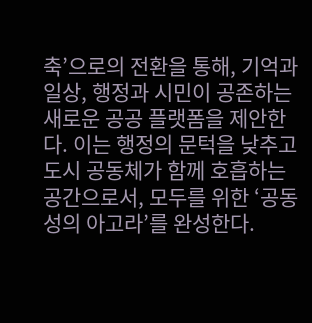축’으로의 전환을 통해, 기억과 일상, 행정과 시민이 공존하는 새로운 공공 플랫폼을 제안한다. 이는 행정의 문턱을 낮추고 도시 공동체가 함께 호흡하는 공간으로서, 모두를 위한 ‘공동성의 아고라’를 완성한다.